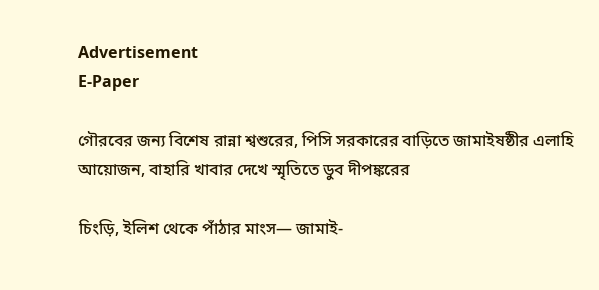Advertisement
E-Paper

গৌরবের জন্য বিশেষ রান্না শ্বশুরের, পিসি সরকারের বাড়িতে জামাইষষ্ঠীর এলাহি আয়োজন, বাহারি খাবার দেখে স্মৃতিতে ডুব দীপঙ্করের

চিংড়ি, ইলিশ থেকে পাঁঠার মাংস— জামাই-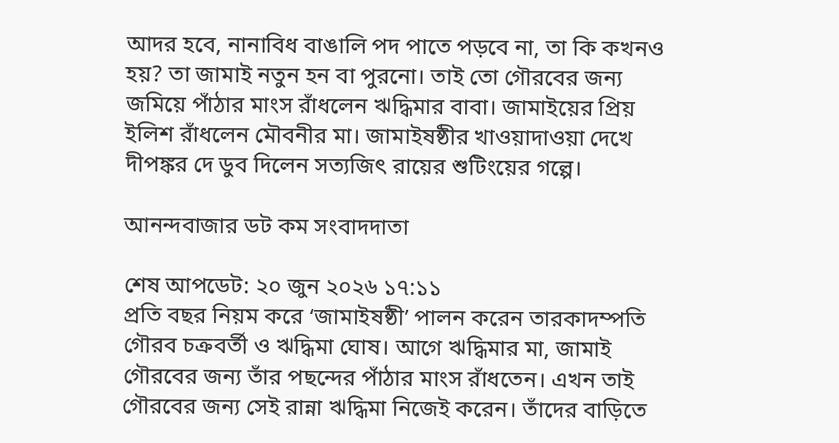আদর হবে, নানাবিধ বাঙালি পদ পাতে পড়বে না, তা কি কখনও হয়? তা জামাই নতুন হন বা পুরনো। তাই তো গৌরবের জন্য জমিয়ে পাঁঠার মাংস রাঁধলেন ঋদ্ধিমার বাবা। জামাইয়ের প্রিয় ইলিশ রাঁধলেন মৌবনীর মা। জামাইষষ্ঠীর খাওয়াদাওয়া দেখে দীপঙ্কর দে ডুব দিলেন সত্যজিৎ রায়ের শুটিংয়ের গল্পে।

আনন্দবাজার ডট কম সংবাদদাতা

শেষ আপডেট: ২০ জুন ২০২৬ ১৭:১১
প্রতি বছর নিয়ম করে ‘জামাইষষ্ঠী’ পালন করেন তারকাদম্পতি গৌরব চক্রবর্তী ও ঋদ্ধিমা ঘোষ। আগে ঋদ্ধিমার মা, জামাই গৌরবের জন্য তাঁর পছন্দের পাঁঠার মাংস রাঁধতেন। এখন তাই গৌরবের জন্য সেই রান্না ঋদ্ধিমা নিজেই করেন। তাঁদের বাড়িতে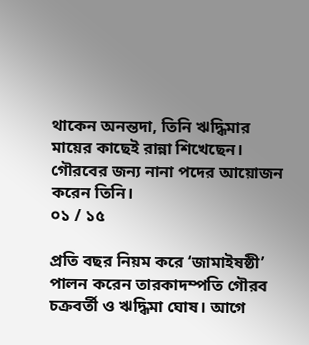থাকেন অনন্তদা, তিনি ঋদ্ধিমার মায়ের কাছেই রান্না শিখেছেন। গৌরবের জন্য নানা পদের আয়োজন করেন তিনি।
০১ / ১৫

প্রতি বছর নিয়ম করে ‘জামাইষষ্ঠী’ পালন করেন তারকাদম্পতি গৌরব চক্রবর্তী ও ঋদ্ধিমা ঘোষ। আগে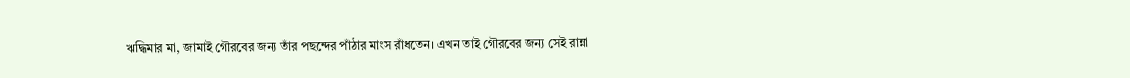ঋদ্ধিমার মা, জামাই গৌরবের জন্য তাঁর পছন্দের পাঁঠার মাংস রাঁধতেন। এখন তাই গৌরবের জন্য সেই রান্না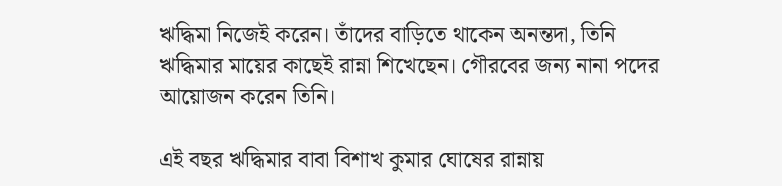ঋদ্ধিমা নিজেই করেন। তাঁদের বাড়িতে থাকেন অনন্তদা, তিনি ঋদ্ধিমার মায়ের কাছেই রান্না শিখেছেন। গৌরবের জন্য নানা পদের আয়োজন করেন তিনি।

এই বছর ঋদ্ধিমার বাবা বিশাখ কুমার ঘোষের রান্নায়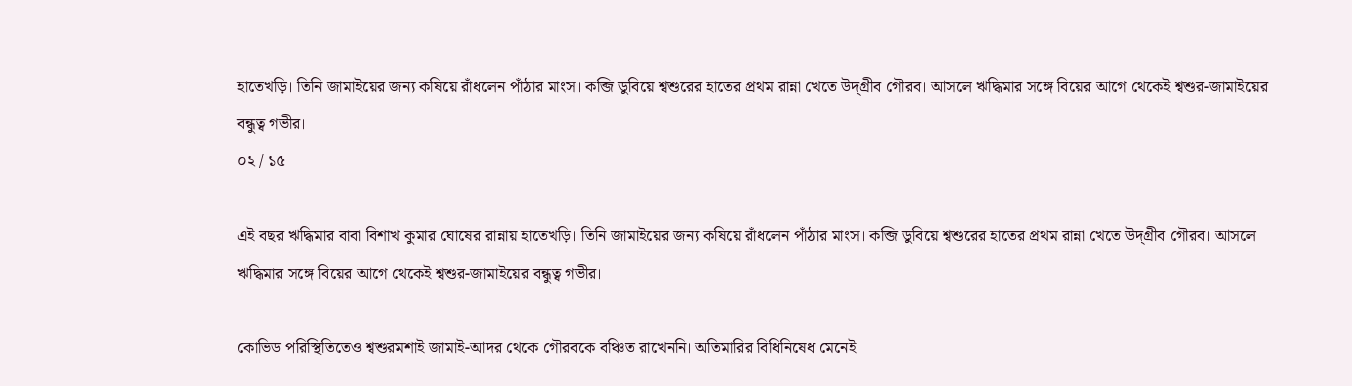হাতেখড়ি। তিনি জামাইয়ের জন্য কষিয়ে রাঁধলেন পাঁঠার মাংস। কব্জি ডুবিয়ে শ্বশুরের হাতের প্রথম রান্না খেতে উদ্‌গ্রীব গৌরব। আসলে ঋদ্ধিমার সঙ্গে বিয়ের আগে থেকেই শ্বশুর-জামাইয়ের বন্ধুত্ব গভীর।
০২ / ১৫

এই বছর ঋদ্ধিমার বাবা বিশাখ কুমার ঘোষের রান্নায় হাতেখড়ি। তিনি জামাইয়ের জন্য কষিয়ে রাঁধলেন পাঁঠার মাংস। কব্জি ডুবিয়ে শ্বশুরের হাতের প্রথম রান্না খেতে উদ্‌গ্রীব গৌরব। আসলে ঋদ্ধিমার সঙ্গে বিয়ের আগে থেকেই শ্বশুর-জামাইয়ের বন্ধুত্ব গভীর।

কোভিড পরিস্থিতিতেও শ্বশুরমশাই জামাই-আদর থেকে গৌরবকে বঞ্চিত রাখেননি। অতিমারির বিধিনিষেধ মেনেই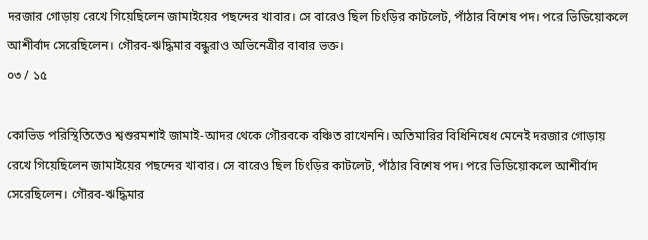দরজার গোড়ায় রেখে গিয়েছিলেন জামাইয়ের পছন্দের খাবার। সে বারেও ছিল চিংড়ির কাটলেট, পাঁঠার বিশেষ পদ। পরে ভিডিয়োকলে আশীর্বাদ সেরেছিলেন। গৌরব-ঋদ্ধিমার বন্ধুরাও অভিনেত্রীর বাবার ভক্ত।
০৩ / ১৫

কোভিড পরিস্থিতিতেও শ্বশুরমশাই জামাই-আদর থেকে গৌরবকে বঞ্চিত রাখেননি। অতিমারির বিধিনিষেধ মেনেই দরজার গোড়ায় রেখে গিয়েছিলেন জামাইয়ের পছন্দের খাবার। সে বারেও ছিল চিংড়ির কাটলেট, পাঁঠার বিশেষ পদ। পরে ভিডিয়োকলে আশীর্বাদ সেরেছিলেন। গৌরব-ঋদ্ধিমার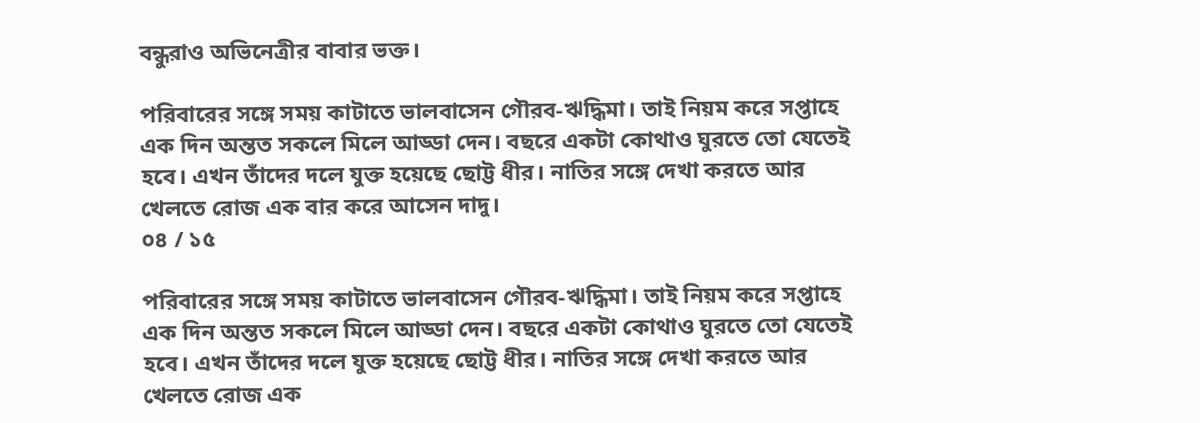বন্ধুরাও অভিনেত্রীর বাবার ভক্ত।

পরিবারের সঙ্গে সময় কাটাতে ভালবাসেন গৌরব-ঋদ্ধিমা। তাই নিয়ম করে সপ্তাহে এক দিন অন্তত সকলে মিলে আড্ডা দেন। বছরে একটা কোথাও ঘুরতে তো যেতেই হবে। এখন তাঁদের দলে যুক্ত হয়েছে ছোট্ট ধীর। নাতির সঙ্গে দেখা করতে আর খেলতে রোজ এক বার করে আসেন দাদু।
০৪ / ১৫

পরিবারের সঙ্গে সময় কাটাতে ভালবাসেন গৌরব-ঋদ্ধিমা। তাই নিয়ম করে সপ্তাহে এক দিন অন্তত সকলে মিলে আড্ডা দেন। বছরে একটা কোথাও ঘুরতে তো যেতেই হবে। এখন তাঁদের দলে যুক্ত হয়েছে ছোট্ট ধীর। নাতির সঙ্গে দেখা করতে আর খেলতে রোজ এক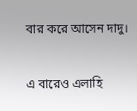বার করে আসেন দাদু।

এ বারেও এলাহি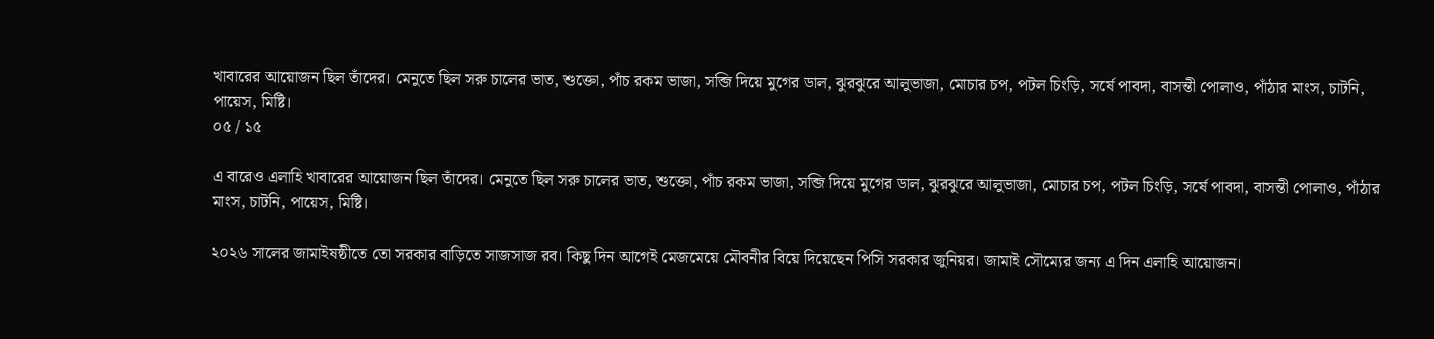খাবারের আয়োজন ছিল তাঁদের। মেনুতে ছিল সরু চালের ভাত, শুক্তো, পাঁচ রকম ভাজা, সব্জি দিয়ে মুগের ডাল, ঝুরঝুরে আলুভাজা, মোচার চপ, পটল চিংড়ি, সর্ষে পাবদা, বাসন্তী পোলাও, পাঁঠার মাংস, চাটনি, পায়েস, মিষ্টি।
০৫ / ১৫

এ বারেও এলাহি খাবারের আয়োজন ছিল তাঁদের। মেনুতে ছিল সরু চালের ভাত, শুক্তো, পাঁচ রকম ভাজা, সব্জি দিয়ে মুগের ডাল, ঝুরঝুরে আলুভাজা, মোচার চপ, পটল চিংড়ি, সর্ষে পাবদা, বাসন্তী পোলাও, পাঁঠার মাংস, চাটনি, পায়েস, মিষ্টি।

২০২৬ সালের জামাইষষ্ঠীতে তো সরকার বাড়িতে সাজসাজ রব। কিছু দিন আগেই মেজমেয়ে মৌবনীর বিয়ে দিয়েছেন পিসি সরকার জুনিয়র। জামাই সৌম্যের জন্য এ দিন এলাহি আয়োজন।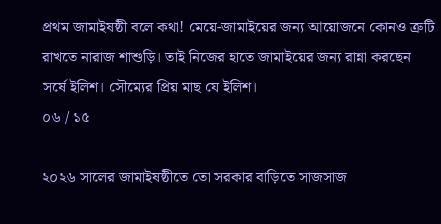প্রথম জামাইষষ্ঠী বলে কথা! মেয়ে-জামাইয়ের জন্য আয়োজনে কোনও ত্রুটি রাখতে নারাজ শাশুড়ি। তাই নিজের হাতে জামাইয়ের জন্য রান্না করছেন সর্ষে ইলিশ। সৌম্যের প্রিয় মাছ যে ইলিশ।
০৬ / ১৫

২০২৬ সালের জামাইষষ্ঠীতে তো সরকার বাড়িতে সাজসাজ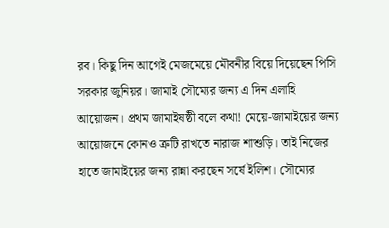রব। কিছু দিন আগেই মেজমেয়ে মৌবনীর বিয়ে দিয়েছেন পিসি সরকার জুনিয়র। জামাই সৌম্যের জন্য এ দিন এলাহি আয়োজন। প্রথম জামাইষষ্ঠী বলে কথা! মেয়ে-জামাইয়ের জন্য আয়োজনে কোনও ত্রুটি রাখতে নারাজ শাশুড়ি। তাই নিজের হাতে জামাইয়ের জন্য রান্না করছেন সর্ষে ইলিশ। সৌম্যের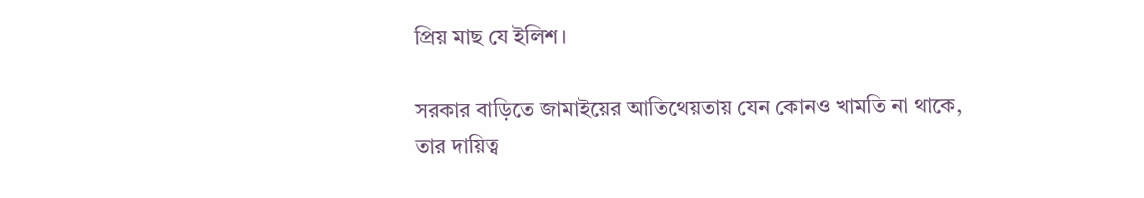প্রিয় মাছ যে ইলিশ।

সরকার বাড়িতে জামাইয়ের আতিথেয়তায় যেন কোনও খামতি না থাকে, তার দায়িত্ব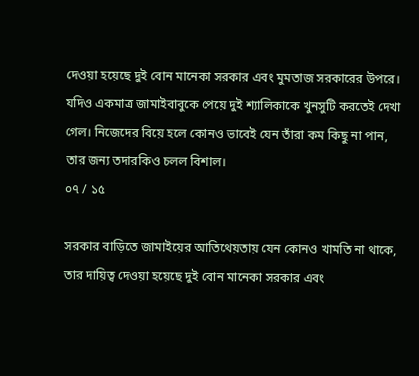দেওয়া হয়েছে দুই বোন মানেকা সরকার এবং মুমতাজ সরকারের উপরে। যদিও একমাত্র জামাইবাবুকে পেয়ে দুই শ্যালিকাকে খুনসুটি করতেই দেখা গেল। নিজেদের বিয়ে হলে কোনও ভাবেই যেন তাঁরা কম কিছু না পান, তার জন্য তদারকিও চলল বিশাল।
০৭ / ১৫

সরকার বাড়িতে জামাইয়ের আতিথেয়তায় যেন কোনও খামতি না থাকে, তার দায়িত্ব দেওয়া হয়েছে দুই বোন মানেকা সরকার এবং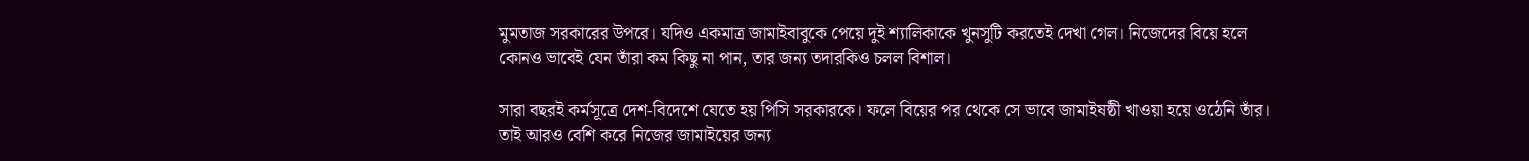মুমতাজ সরকারের উপরে। যদিও একমাত্র জামাইবাবুকে পেয়ে দুই শ্যালিকাকে খুনসুটি করতেই দেখা গেল। নিজেদের বিয়ে হলে কোনও ভাবেই যেন তাঁরা কম কিছু না পান, তার জন্য তদারকিও চলল বিশাল।

সারা বছরই কর্মসূত্রে দেশ-বিদেশে যেতে হয় পিসি সরকারকে। ফলে বিয়ের পর থেকে সে ভাবে জামাইষষ্ঠী খাওয়া হয়ে ওঠেনি তাঁর। তাই আরও বেশি করে নিজের জামাইয়ের জন্য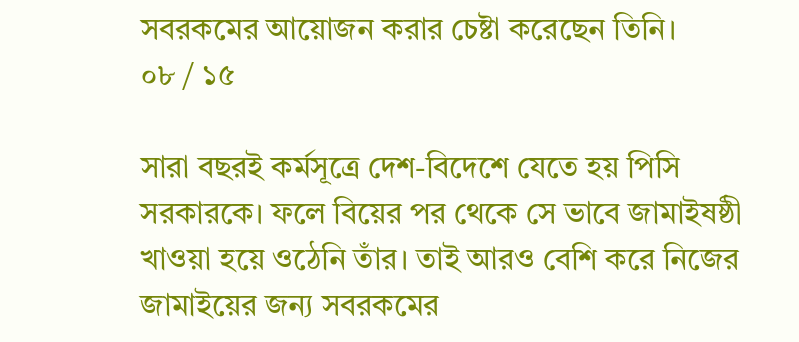সবরকমের আয়োজন করার চেষ্টা করেছেন তিনি।
০৮ / ১৫

সারা বছরই কর্মসূত্রে দেশ-বিদেশে যেতে হয় পিসি সরকারকে। ফলে বিয়ের পর থেকে সে ভাবে জামাইষষ্ঠী খাওয়া হয়ে ওঠেনি তাঁর। তাই আরও বেশি করে নিজের জামাইয়ের জন্য সবরকমের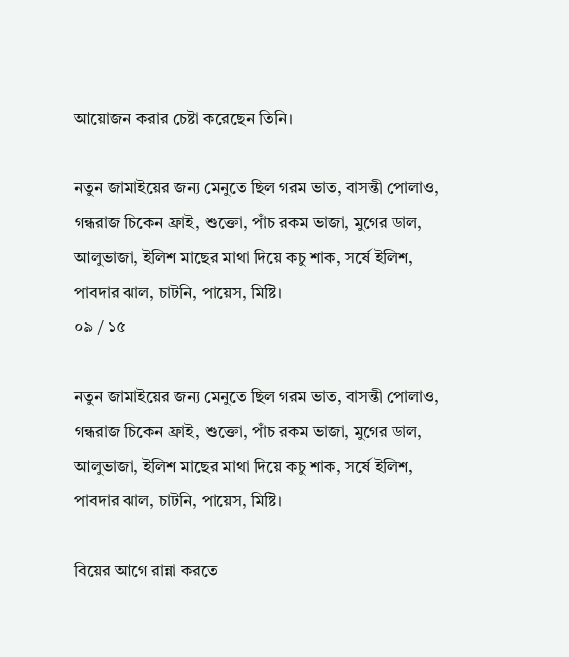আয়োজন করার চেষ্টা করেছেন তিনি।

নতুন জামাইয়ের জন্য মেনুতে ছিল গরম ভাত, বাসন্তী পোলাও, গন্ধরাজ চিকেন ফ্রাই, শুক্তো, পাঁচ রকম ভাজা, মুগের ডাল, আলুভাজা, ইলিশ মাছের মাথা দিয়ে কচু শাক, সর্ষে ইলিশ, পাবদার ঝাল, চাটনি, পায়েস, মিষ্টি।
০৯ / ১৫

নতুন জামাইয়ের জন্য মেনুতে ছিল গরম ভাত, বাসন্তী পোলাও, গন্ধরাজ চিকেন ফ্রাই, শুক্তো, পাঁচ রকম ভাজা, মুগের ডাল, আলুভাজা, ইলিশ মাছের মাথা দিয়ে কচু শাক, সর্ষে ইলিশ, পাবদার ঝাল, চাটনি, পায়েস, মিষ্টি।

বিয়ের আগে রান্না করতে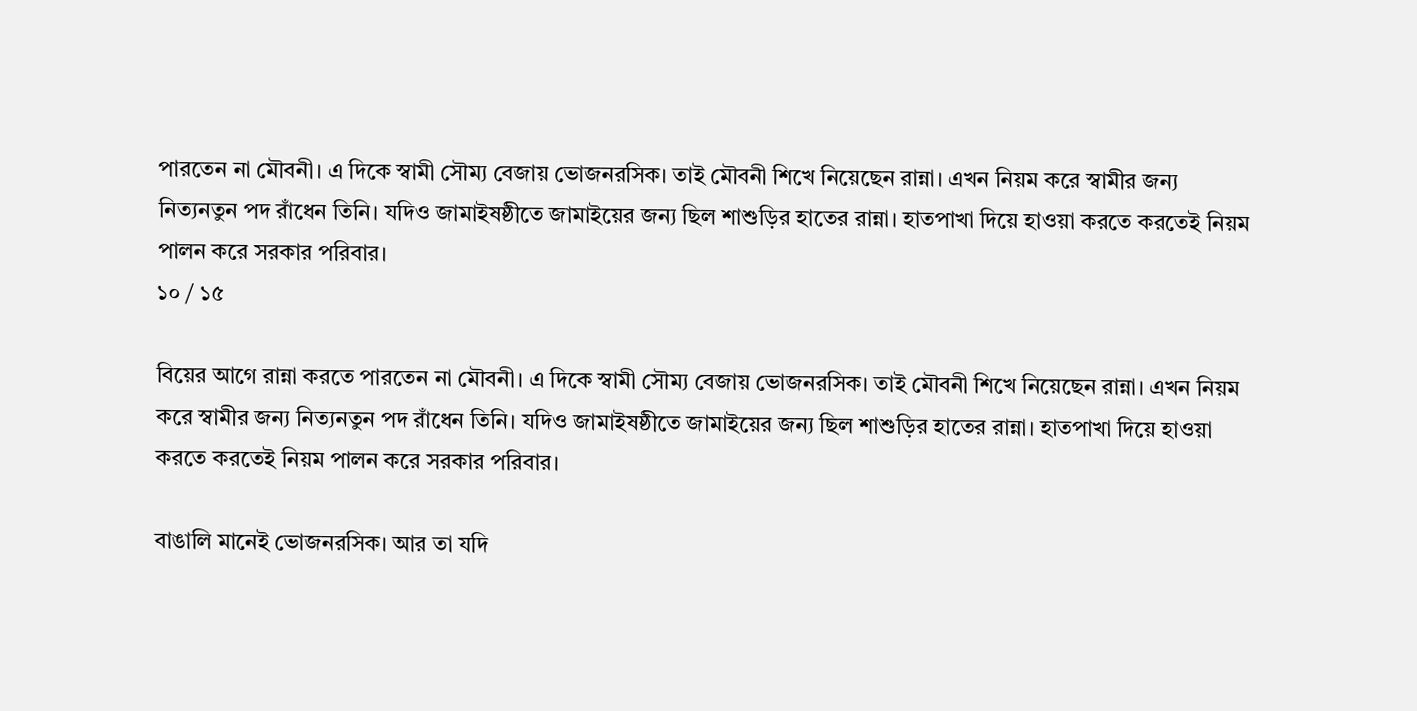পারতেন না মৌবনী। এ দিকে স্বামী সৌম্য বেজায় ভোজনরসিক। তাই মৌবনী শিখে নিয়েছেন রান্না। এখন নিয়ম করে স্বামীর জন্য নিত্যনতুন পদ রাঁধেন তিনি। যদিও জামাইষষ্ঠীতে জামাইয়ের জন্য ছিল শাশুড়ির হাতের রান্না। হাতপাখা দিয়ে হাওয়া করতে করতেই নিয়ম পালন করে সরকার পরিবার।
১০ / ১৫

বিয়ের আগে রান্না করতে পারতেন না মৌবনী। এ দিকে স্বামী সৌম্য বেজায় ভোজনরসিক। তাই মৌবনী শিখে নিয়েছেন রান্না। এখন নিয়ম করে স্বামীর জন্য নিত্যনতুন পদ রাঁধেন তিনি। যদিও জামাইষষ্ঠীতে জামাইয়ের জন্য ছিল শাশুড়ির হাতের রান্না। হাতপাখা দিয়ে হাওয়া করতে করতেই নিয়ম পালন করে সরকার পরিবার।

বাঙালি মানেই ভোজনরসিক। আর তা যদি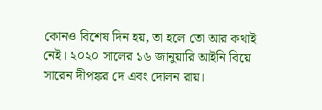কোনও বিশেষ দিন হয়, তা হলে তো আর কথাই নেই। ২০২০ সালের ১৬ জানুয়ারি আইনি বিয়ে সারেন দীপঙ্কর দে এবং দোলন রায়।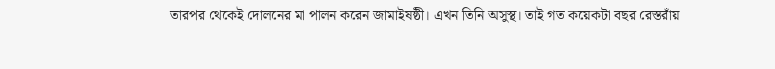তারপর থেকেই দোলনের মা পালন করেন জামাইষষ্ঠী। এখন তিনি অসুস্থ। তাই গত কয়েকটা বছর রেস্তরাঁয়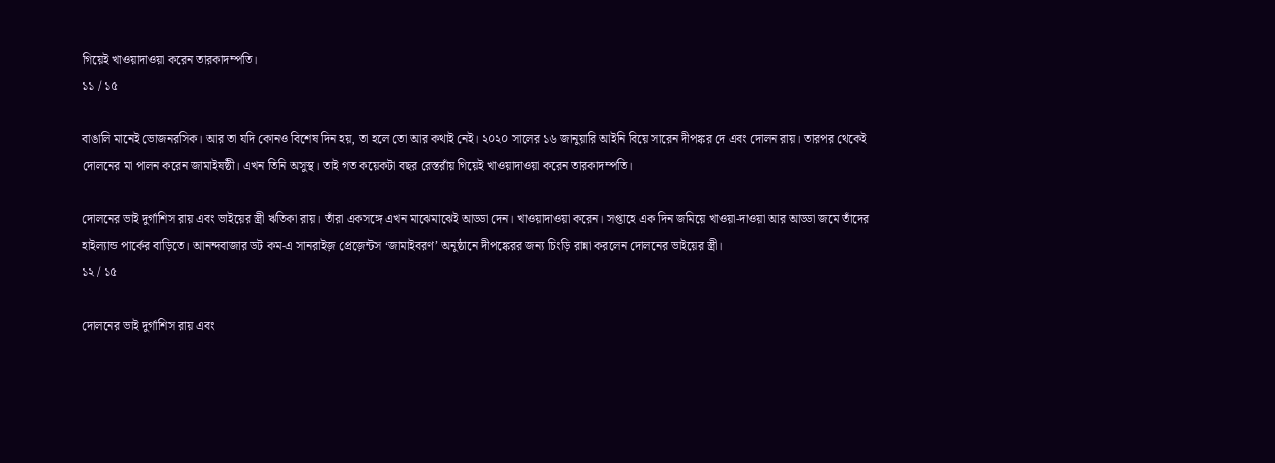গিয়েই খাওয়াদাওয়া করেন তারকাদম্পতি।
১১ / ১৫

বাঙালি মানেই ভোজনরসিক। আর তা যদি কোনও বিশেষ দিন হয়, তা হলে তো আর কথাই নেই। ২০২০ সালের ১৬ জানুয়ারি আইনি বিয়ে সারেন দীপঙ্কর দে এবং দোলন রায়। তারপর থেকেই দোলনের মা পালন করেন জামাইষষ্ঠী। এখন তিনি অসুস্থ। তাই গত কয়েকটা বছর রেস্তরাঁয় গিয়েই খাওয়াদাওয়া করেন তারকাদম্পতি।

দোলনের ভাই দুর্গাশিস রায় এবং ভাইয়ের স্ত্রী ঋতিকা রায়। তাঁরা একসঙ্গে এখন মাঝেমাঝেই আড্ডা দেন। খাওয়াদাওয়া করেন। সপ্তাহে এক দিন জমিয়ে খাওয়া-দাওয়া আর আড্ডা জমে তাঁদের হাইল্যান্ড পার্কের বাড়িতে। আনন্দবাজার ডট কম-এ সানরাইজ় প্রেজ়েন্টস ‘জামাইবরণ’ অনুষ্ঠানে দীপঙ্কেরর জন্য চিংড়ি রান্না করলেন দোলনের ভাইয়ের স্ত্রী।
১২ / ১৫

দোলনের ভাই দুর্গাশিস রায় এবং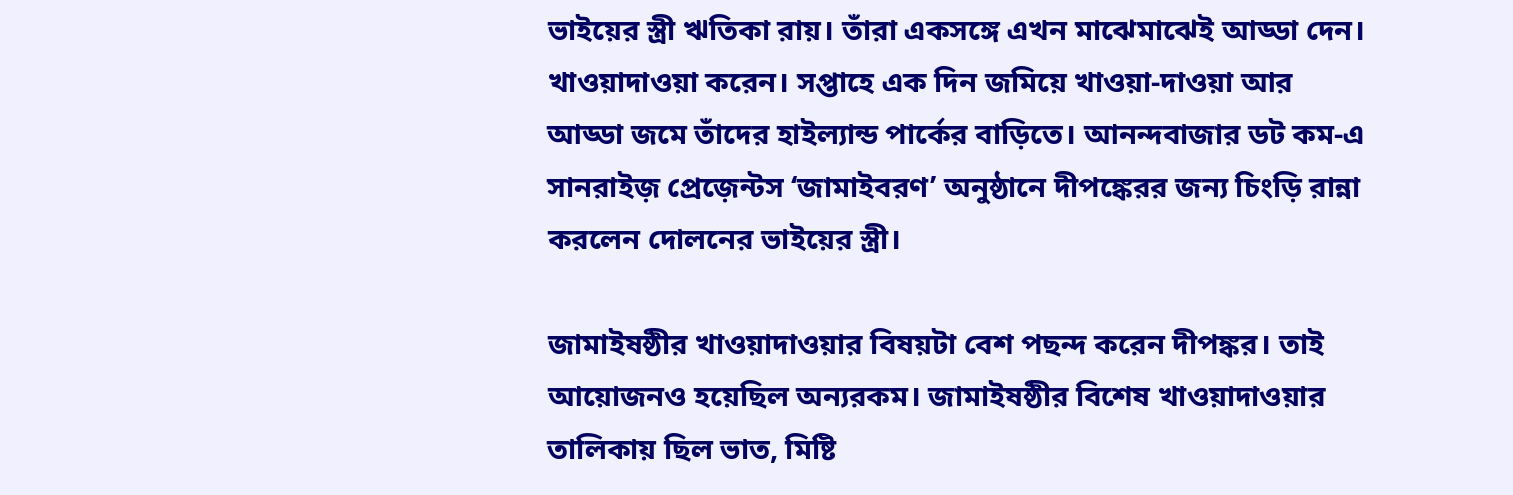ভাইয়ের স্ত্রী ঋতিকা রায়। তাঁরা একসঙ্গে এখন মাঝেমাঝেই আড্ডা দেন। খাওয়াদাওয়া করেন। সপ্তাহে এক দিন জমিয়ে খাওয়া-দাওয়া আর আড্ডা জমে তাঁদের হাইল্যান্ড পার্কের বাড়িতে। আনন্দবাজার ডট কম-এ সানরাইজ় প্রেজ়েন্টস ‘জামাইবরণ’ অনুষ্ঠানে দীপঙ্কেরর জন্য চিংড়ি রান্না করলেন দোলনের ভাইয়ের স্ত্রী।

জামাইষষ্ঠীর খাওয়াদাওয়ার বিষয়টা বেশ পছন্দ করেন দীপঙ্কর। তাই আয়োজনও হয়েছিল অন্যরকম। জামাইষষ্ঠীর বিশেষ খাওয়াদাওয়ার তালিকায় ছিল ভাত, মিষ্টি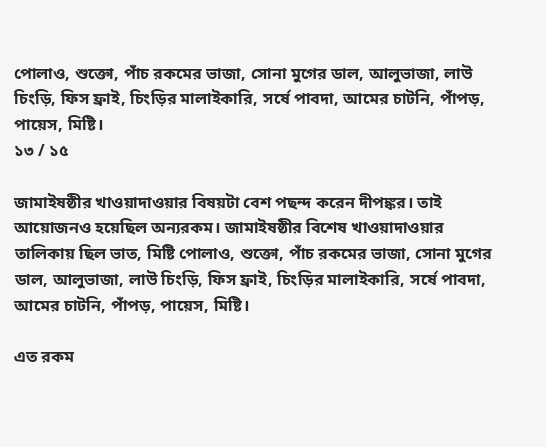পোলাও, শুক্তো, পাঁচ রকমের ভাজা, সোনা মুগের ডাল, আলুভাজা, লাউ চিংড়ি, ফিস ফ্রাই, চিংড়ির মালাইকারি, সর্ষে পাবদা, আমের চাটনি, পাঁপড়, পায়েস, মিষ্টি।
১৩ / ১৫

জামাইষষ্ঠীর খাওয়াদাওয়ার বিষয়টা বেশ পছন্দ করেন দীপঙ্কর। তাই আয়োজনও হয়েছিল অন্যরকম। জামাইষষ্ঠীর বিশেষ খাওয়াদাওয়ার তালিকায় ছিল ভাত, মিষ্টি পোলাও, শুক্তো, পাঁচ রকমের ভাজা, সোনা মুগের ডাল, আলুভাজা, লাউ চিংড়ি, ফিস ফ্রাই, চিংড়ির মালাইকারি, সর্ষে পাবদা, আমের চাটনি, পাঁপড়, পায়েস, মিষ্টি।

এত রকম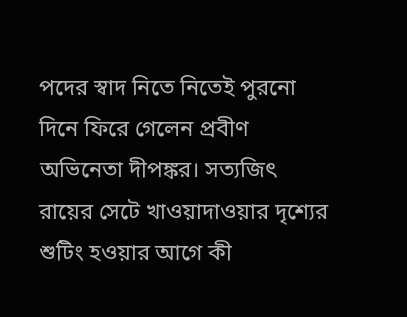পদের স্বাদ নিতে নিতেই পুরনো দিনে ফিরে গেলেন প্রবীণ অভিনেতা দীপঙ্কর। সত্যজিৎ রায়ের সেটে খাওয়াদাওয়ার দৃশ্যের শুটিং হওয়ার আগে কী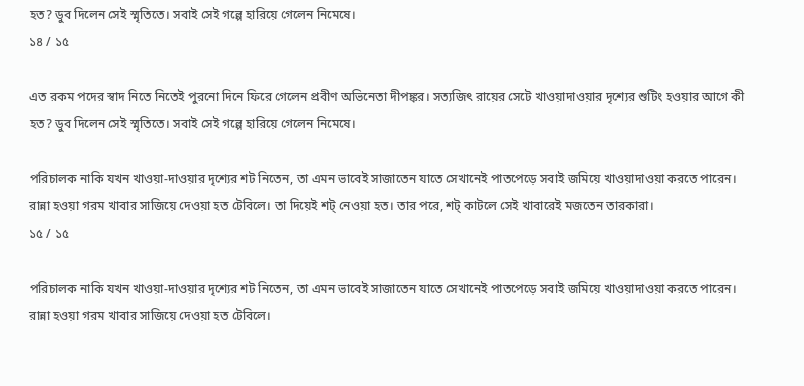হত? ডুব দিলেন সেই স্মৃতিতে। সবাই সেই গল্পে হারিয়ে গেলেন নিমেষে।
১৪ / ১৫

এত রকম পদের স্বাদ নিতে নিতেই পুরনো দিনে ফিরে গেলেন প্রবীণ অভিনেতা দীপঙ্কর। সত্যজিৎ রায়ের সেটে খাওয়াদাওয়ার দৃশ্যের শুটিং হওয়ার আগে কী হত? ডুব দিলেন সেই স্মৃতিতে। সবাই সেই গল্পে হারিয়ে গেলেন নিমেষে।

পরিচালক নাকি যখন খাওয়া-দাওয়ার দৃশ্যের শট নিতেন, তা এমন ভাবেই সাজাতেন যাতে সেখানেই পাতপেড়ে সবাই জমিয়ে খাওয়াদাওয়া করতে পারেন। রান্না হওয়া গরম খাবার সাজিয়ে দেওয়া হত টেবিলে। তা দিয়েই শট্‌ নেওয়া হত। তার পরে, শট্‌ কাটলে সেই খাবারেই মজতেন তারকারা।
১৫ / ১৫

পরিচালক নাকি যখন খাওয়া-দাওয়ার দৃশ্যের শট নিতেন, তা এমন ভাবেই সাজাতেন যাতে সেখানেই পাতপেড়ে সবাই জমিয়ে খাওয়াদাওয়া করতে পারেন। রান্না হওয়া গরম খাবার সাজিয়ে দেওয়া হত টেবিলে।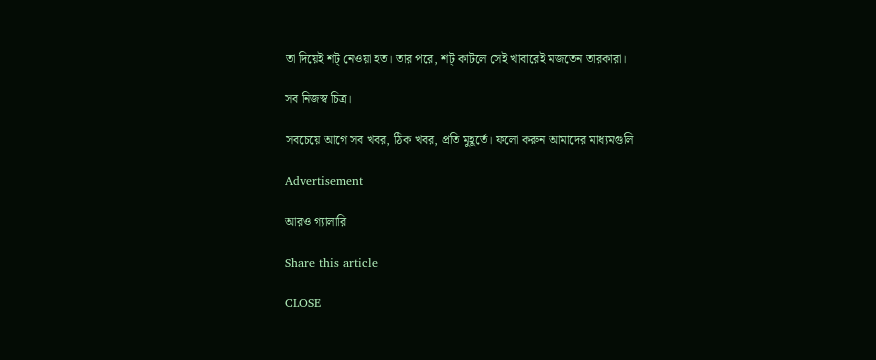তা দিয়েই শট্‌ নেওয়া হত। তার পরে, শট্‌ কাটলে সেই খাবারেই মজতেন তারকারা।

সব নিজস্ব চিত্র।

সবচেয়ে আগে সব খবর, ঠিক খবর, প্রতি মুহূর্তে। ফলো করুন আমাদের মাধ্যমগুলি

Advertisement

আরও গ্যালারি

Share this article

CLOSE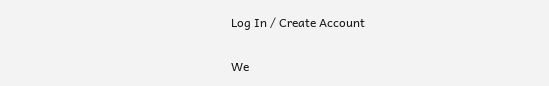Log In / Create Account

We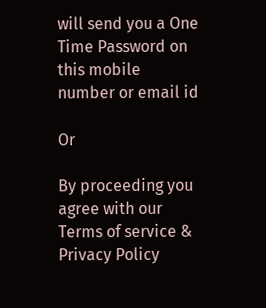will send you a One Time Password on this mobile number or email id

Or

By proceeding you agree with our Terms of service & Privacy Policy